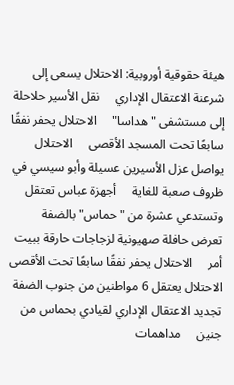هيئة حقوقية أوروبية: الاحتلال يسعى إلى شرعنة الاعتقال الإداري     نقل الأسير حلاحلة إلى مستشفى "هداسا"     الاحتلال يحفر نفقًا سابعًا تحت المسجد الأقصى     الاحتلال يواصل عزل الأسيرين عسيلة وأبو سيسي في ظروف صعبة للغاية     أجهزة عباس تعتقل وتستدعي عشرة من "حماس" بالضفة     تعرض حافلة صهيونية لزجاجات حارقة ببيت أمر     الاحتلال يحفر نفقًا سابعًا تحت الأقصى     الاحتلال يعتقل 6 مواطنين من جنوب الضفة     تجديد الاعتقال الإداري لقيادي بحماس من جنين     مداهمات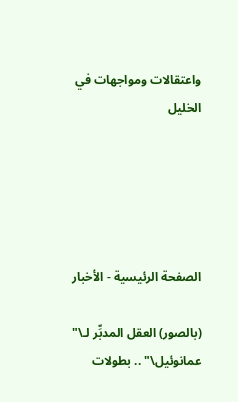واعتقالات ومواجهات في الخليل





الصفحة الرئيسية - الأخبار

(بالصور) العقل المدبِّر لـ\" عمانوئيل\" .. بطولات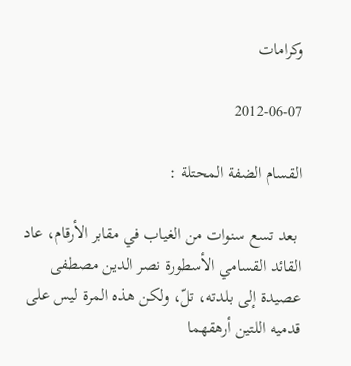وكرامات

2012-06-07

القسام الضفة المحتلة :

 بعد تسع سنوات من الغياب في مقابر الأرقام، عاد القائد القسامي الأسطورة نصر الدين مصطفى عصيدة إلى بلدته، تلّ، ولكن هذه المرة ليس على قدميه اللتين أرهقهما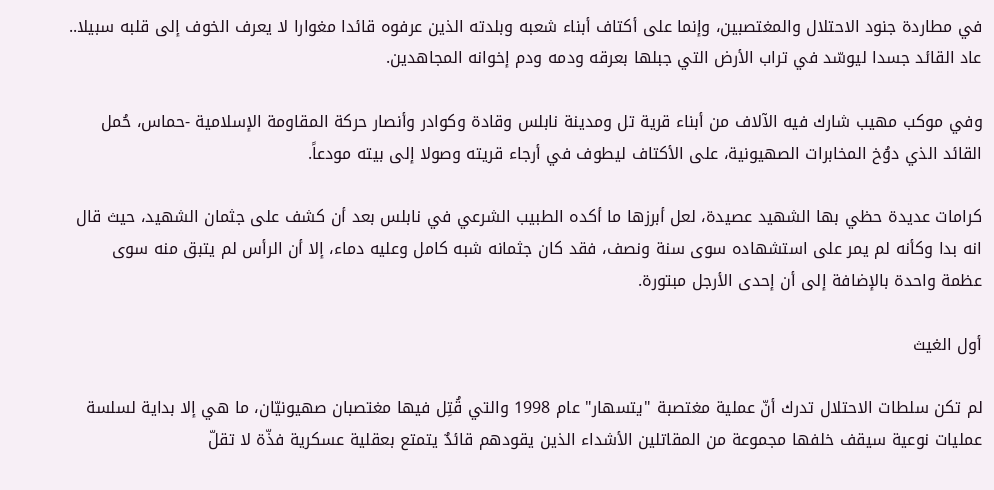في مطاردة جنود الاحتلال والمغتصبين، وإنما على أكتاف أبناء شعبه وبلدته الذين عرفوه قائدا مغوارا لا يعرف الخوف إلى قلبه سبيلا.. عاد القائد جسدا ليوسّد في تراب الأرض التي جبلها بعرقه ودمه ودم إخوانه المجاهدين.

وفي موكب مهيب شارك فيه الآلاف من أبناء قرية تل ومدينة نابلس وقادة وكوادر وأنصار حركة المقاومة الإسلامية -حماس، حُمل القائد الذي دوُخ المخابرات الصهيونية، على الأكتاف ليطوف في أرجاء قريته وصولا إلى بيته مودعاً.

كرامات عديدة حظي بها الشهيد عصيدة، لعل أبرزها ما أكده الطبيب الشرعي في نابلس بعد أن كشف على جثمان الشهيد، حيث قال انه بدا وكأنه لم يمر على استشهاده سوى سنة ونصف، فقد كان جثمانه شبه كامل وعليه دماء، إلا أن الرأس لم يتبق منه سوى عظمة واحدة بالإضافة إلى أن إحدى الأرجل مبتورة.

أول الغيث

لم تكن سلطات الاحتلال تدرك أنّ عملية مغتصبة "يتسهار" عام 1998 والتي قُتِل فيها مغتصبان صهيونيّان، ما هي إلا بداية لسلسة عمليات نوعية سيقف خلفها مجموعة من المقاتلين الأشداء الذين يقودهم قائدٌ يتمتع بعقلية عسكرية فذّة لا تقلّ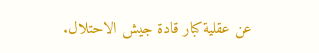عن عقلية كبار قادة جيش الاحتلال.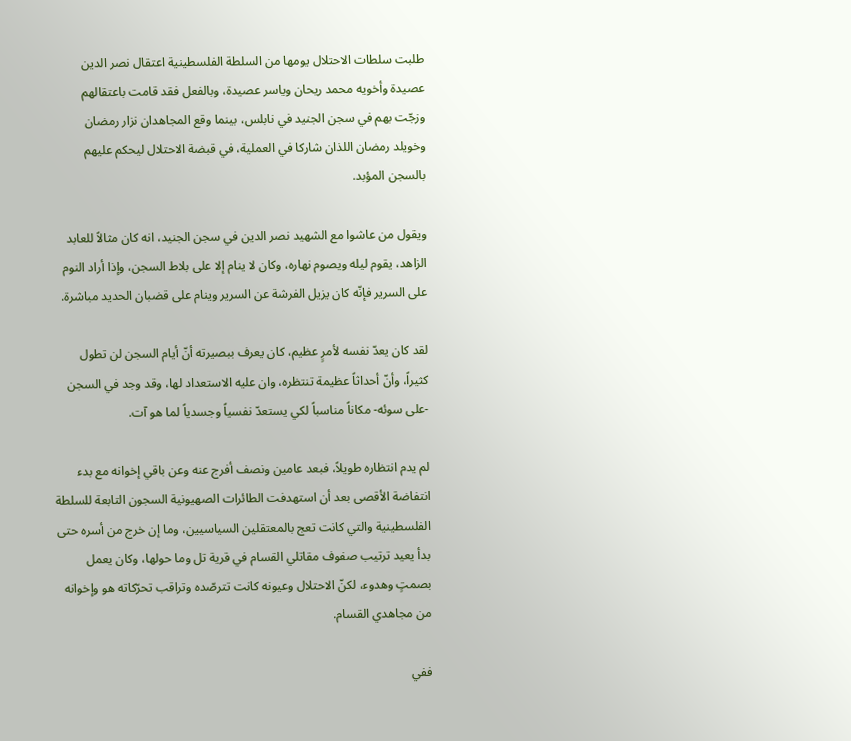طلبت سلطات الاحتلال يومها من السلطة الفلسطينية اعتقال نصر الدين عصيدة وأخويه محمد ريحان وياسر عصيدة، وبالفعل فقد قامت باعتقالهم وزجّت بهم في سجن الجنيد في نابلس، بينما وقع المجاهدان نزار رمضان وخويلد رمضان اللذان شاركا في العملية، في قبضة الاحتلال ليحكم عليهم بالسجن المؤبد.

ويقول من عاشوا مع الشهيد نصر الدين في سجن الجنيد، انه كان مثالاً للعابد الزاهد، يقوم ليله ويصوم نهاره، وكان لا ينام إلا على بلاط السجن، وإذا أراد النوم على السرير فإنّه كان يزيل الفرشة عن السرير وينام على قضبان الحديد مباشرة.

لقد كان يعدّ نفسه لأمرٍ عظيم، كان يعرف ببصيرته أنّ أيام السجن لن تطول كثيراً، وأنّ أحداثاً عظيمة تنتظره، وان عليه الاستعداد لها، وقد وجد في السجن -على سوئه- مكاناً مناسباً لكي يستعدّ نفسياً وجسدياً لما هو آت.

لم يدم انتظاره طويلاً، فبعد عامين ونصف أفرج عنه وعن باقي إخوانه مع بدء انتفاضة الأقصى بعد أن استهدفت الطائرات الصهيونية السجون التابعة للسلطة الفلسطينية والتي كانت تعج بالمعتقلين السياسيين، وما إن خرج من أسره حتى بدأ يعيد ترتيب صفوف مقاتلي القسام في قرية تل وما حولها، وكان يعمل بصمتٍ وهدوء، لكنّ الاحتلال وعيونه كانت تترصّده وتراقب تحرّكاته هو وإخوانه من مجاهدي القسام.

ففي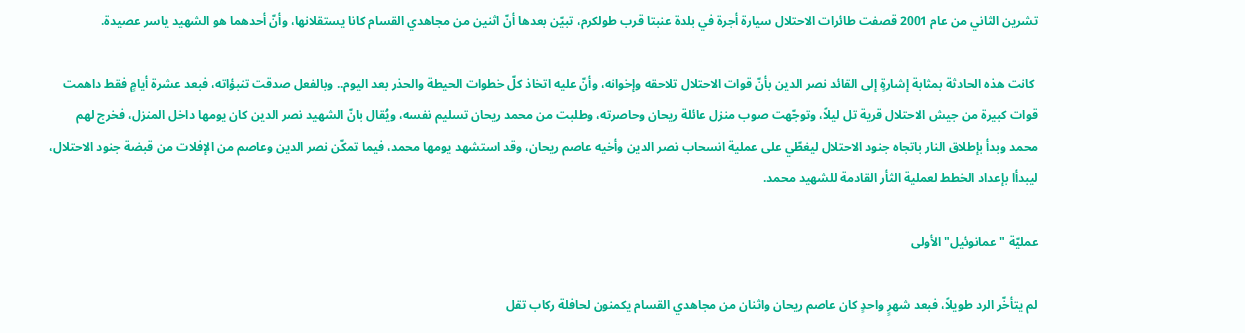تشرين الثاني من عام 2001 قصفت طائرات الاحتلال سيارة أجرة في بلدة عنبتا قرب طولكرم، تبيّن بعدها أنّ اثنين من مجاهدي القسام كانا يستقلانها، وأنّ أحدهما هو الشهيد ياسر عصيدة.

 كانت هذه الحادثة بمثابة إشارةٍ إلى القائد نصر الدين بأنّ قوات الاحتلال تلاحقه وإخوانه، وأنّ عليه اتخاذ كلّ خطوات الحيطة والحذر بعد اليوم.. وبالفعل صدقت تنبؤاته، فبعد عشرة أيامٍ فقط داهمت قوات كبيرة من جيش الاحتلال قرية تل ليلاً، وتوجّهت صوب منزل عائلة ريحان وحاصرته، وطلبت من محمد ريحان تسليم نفسه، ويُقال بانّ الشهيد نصر الدين كان يومها داخل المنزل، فخرج لهم محمد وبدأ بإطلاق النار باتجاه جنود الاحتلال ليغطّي على عملية انسحاب نصر الدين وأخيه عاصم ريحان، وقد استشهد يومها محمد، فيما تمكّن نصر الدين وعاصم من الإفلات من قبضة جنود الاحتلال، ليبدأا بإعداد الخطط لعملية الثأر القادمة للشهيد محمد.

عمليّة "عمانوئيل" الأولى

لم يتأخّر الرد طويلاً، فبعد شهرٍ واحدٍ كان عاصم ريحان واثنان من مجاهدي القسام يكمنون لحافلة ركاب تقل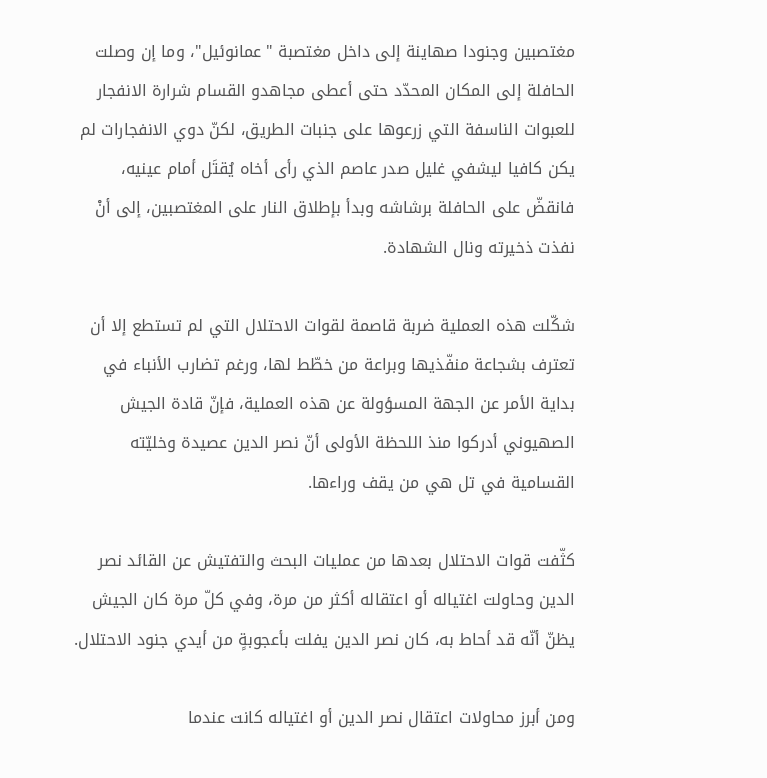مغتصبين وجنودا صهاينة إلى داخل مغتصبة "عمانوئيل"، وما إن وصلت الحافلة إلى المكان المحدّد حتى أعطى مجاهدو القسام شرارة الانفجار للعبوات الناسفة التي زرعوها على جنبات الطريق، لكنّ دوي الانفجارات لم يكن كافيا ليشفي غليل صدر عاصم الذي رأى أخاه يُقتَل أمام عينيه، فانقضّ على الحافلة برشاشه وبدأ بإطلاق النار على المغتصبين، إلى أنْ نفذت ذخيرته ونال الشهادة.

شكّلت هذه العملية ضربة قاصمة لقوات الاحتلال التي لم تستطع إلا أن تعترف بشجاعة منفّذيها وبراعة من خطّط لها، ورغم تضارب الأنباء في بداية الأمر عن الجهة المسؤولة عن هذه العملية، فإنّ قادة الجيش الصهيوني أدركوا منذ اللحظة الأولى أنّ نصر الدين عصيدة وخليّته القسامية في تل هي من يقف وراءها.

كثّفت قوات الاحتلال بعدها من عمليات البحث والتفتيش عن القائد نصر الدين وحاولت اغتياله أو اعتقاله أكثر من مرة، وفي كلّ مرة كان الجيش يظنّ أنّه قد أحاط به، كان نصر الدين يفلت بأعجوبةٍ من أيدي جنود الاحتلال.

ومن أبرز محاولات اعتقال نصر الدين أو اغتياله كانت عندما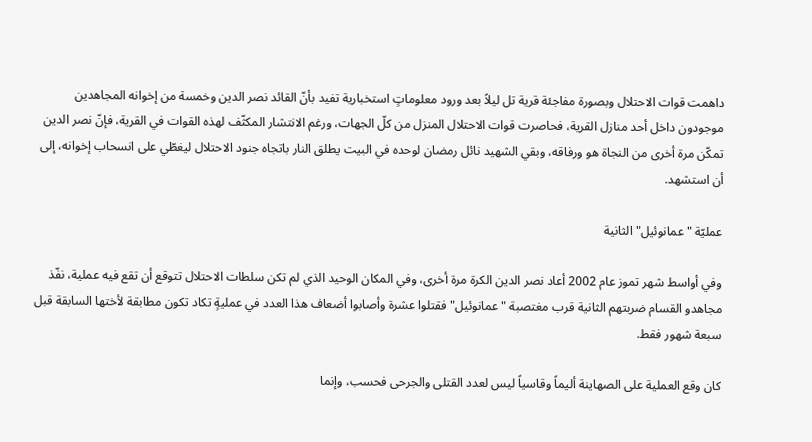داهمت قوات الاحتلال وبصورة مفاجئة قرية تل ليلاً بعد ورود معلوماتٍ استخبارية تفيد بأنّ القائد نصر الدين وخمسة من إخوانه المجاهدين موجودون داخل أحد منازل القرية، فحاصرت قوات الاحتلال المنزل من كلّ الجهات، ورغم الانتشار المكثّف لهذه القوات في القرية، فإنّ نصر الدين تمكّن مرة أخرى من النجاة هو ورفاقه، وبقي الشهيد نائل رمضان لوحده في البيت يطلق النار باتجاه جنود الاحتلال ليغطّي على انسحاب إخوانه، إلى أن استشهد.

عمليّة "عمانوئيل" الثانية

وفي أواسط شهر تموز عام 2002 أعاد نصر الدين الكرة مرة أخرى، وفي المكان الوحيد الذي لم تكن سلطات الاحتلال تتوقع أن تقع فيه عملية، نفّذ مجاهدو القسام ضربتهم الثانية قرب مغتصبة "عمانوئيل" فقتلوا عشرة وأصابوا أضعاف هذا العدد في عمليةٍ تكاد تكون مطابقة لأختها السابقة قبل سبعة شهور فقط.

كان وقع العملية على الصهاينة أليماً وقاسياً ليس لعدد القتلى والجرحى فحسب، وإنما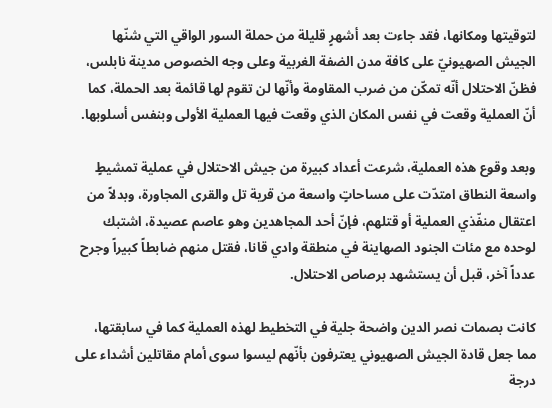لتوقيتها ومكانها، فقد جاءت بعد أشهرٍ قليلة من حملة السور الواقي التي شنّها الجيش الصهيونيّ على كافة مدن الضفة الغربية وعلى وجه الخصوص مدينة نابلس، فظنّ الاحتلال أنّه تمكّن من ضرب المقاومة وأنّها لن تقوم لها قائمة بعد الحملة، كما أنّ العملية وقعت في نفس المكان الذي وقعت فيها العملية الأولى وبنفس أسلوبها.

وبعد وقوع هذه العملية، شرعت أعداد كبيرة من جيش الاحتلال في عملية تمشيطٍ واسعة النطاق امتدّت على مساحاتٍ واسعة من قرية تل والقرى المجاورة، وبدلاً من اعتقال منفّذي العملية أو قتلهم، فإنّ أحد المجاهدين وهو عاصم عصيدة، اشتبك لوحده مع مئات الجنود الصهاينة في منطقة وادي قانا، فقتل منهم ضابطاً كبيراً وجرح عدداً آخر، قبل أن يستشهد برصاص الاحتلال.

كانت بصمات نصر الدين واضحة جلية في التخطيط لهذه العملية كما في سابقتها، مما جعل قادة الجيش الصهيوني يعترفون بأنّهم ليسوا سوى أمام مقاتلين أشداء على درجة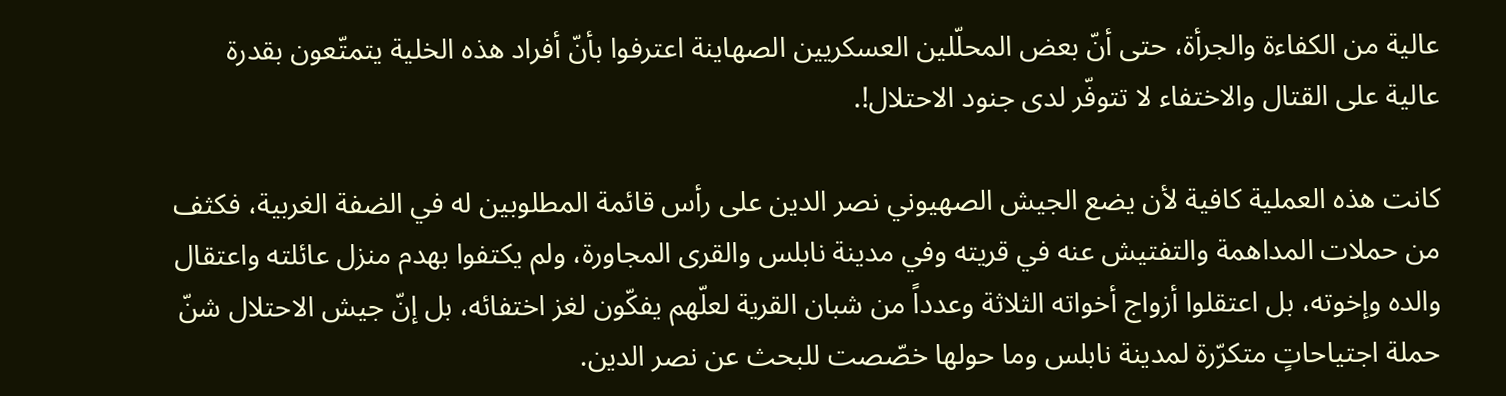عالية من الكفاءة والجرأة، حتى أنّ بعض المحلّلين العسكريين الصهاينة اعترفوا بأنّ أفراد هذه الخلية يتمتّعون بقدرة عالية على القتال والاختفاء لا تتوفّر لدى جنود الاحتلال!.

كانت هذه العملية كافية لأن يضع الجيش الصهيوني نصر الدين على رأس قائمة المطلوبين له في الضفة الغربية، فكثف من حملات المداهمة والتفتيش عنه في قريته وفي مدينة نابلس والقرى المجاورة، ولم يكتفوا بهدم منزل عائلته واعتقال والده وإخوته، بل اعتقلوا أزواج أخواته الثلاثة وعدداً من شبان القرية لعلّهم يفكّون لغز اختفائه، بل إنّ جيش الاحتلال شنّ حملة اجتياحاتٍ متكرّرة لمدينة نابلس وما حولها خصّصت للبحث عن نصر الدين.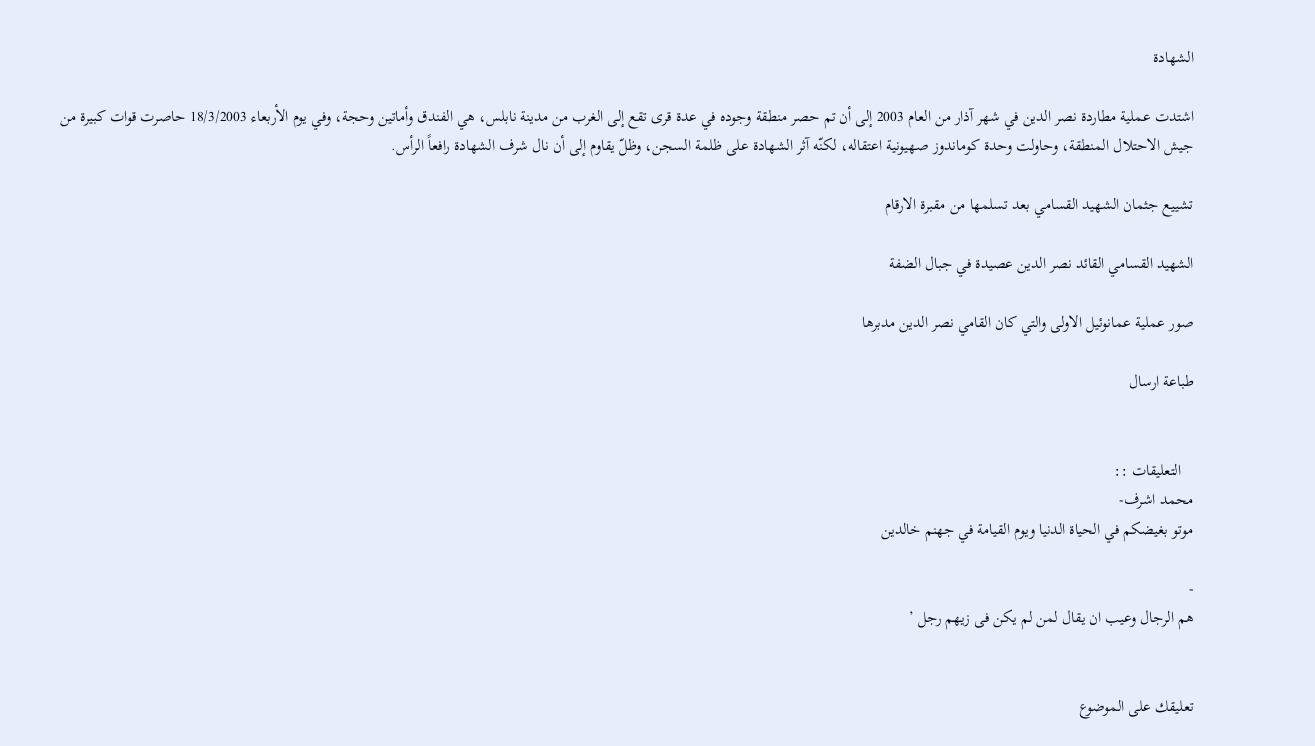الشهادة

اشتدت عملية مطاردة نصر الدين في شهر آذار من العام 2003 إلى أن تم حصر منطقة وجوده في عدة قرى تقع إلى الغرب من مدينة نابلس، هي الفندق وأماتين وحجة، وفي يوم الأربعاء 18/3/2003 حاصرت قوات كبيرة من جيش الاحتلال المنطقة، وحاولت وحدة كوماندوز صهيونية اعتقاله، لكنّه آثر الشهادة على ظلمة السجن، وظلّ يقاوم إلى أن نال شرف الشهادة رافعاً الرأس.

تشييع جثمان الشهيد القسامي بعد تسلمها من مقبرة الارقام

الشهيد القسامي القائد نصر الدين عصيدة في جبال الضفة

صور عملية عمانوئيل الاولى والتي كان القامي نصر الدين مدبرها

طباعة ارسال


   التعليقات ::
محمد اشرف-
موتو بغيضكم في الحياة الدنيا ويوم القيامة في جهنم خالدين

-
هم الرجال وعيب ان يقال لمن لم يكن فى زيهم رجل ’


تعليقك على الموضوع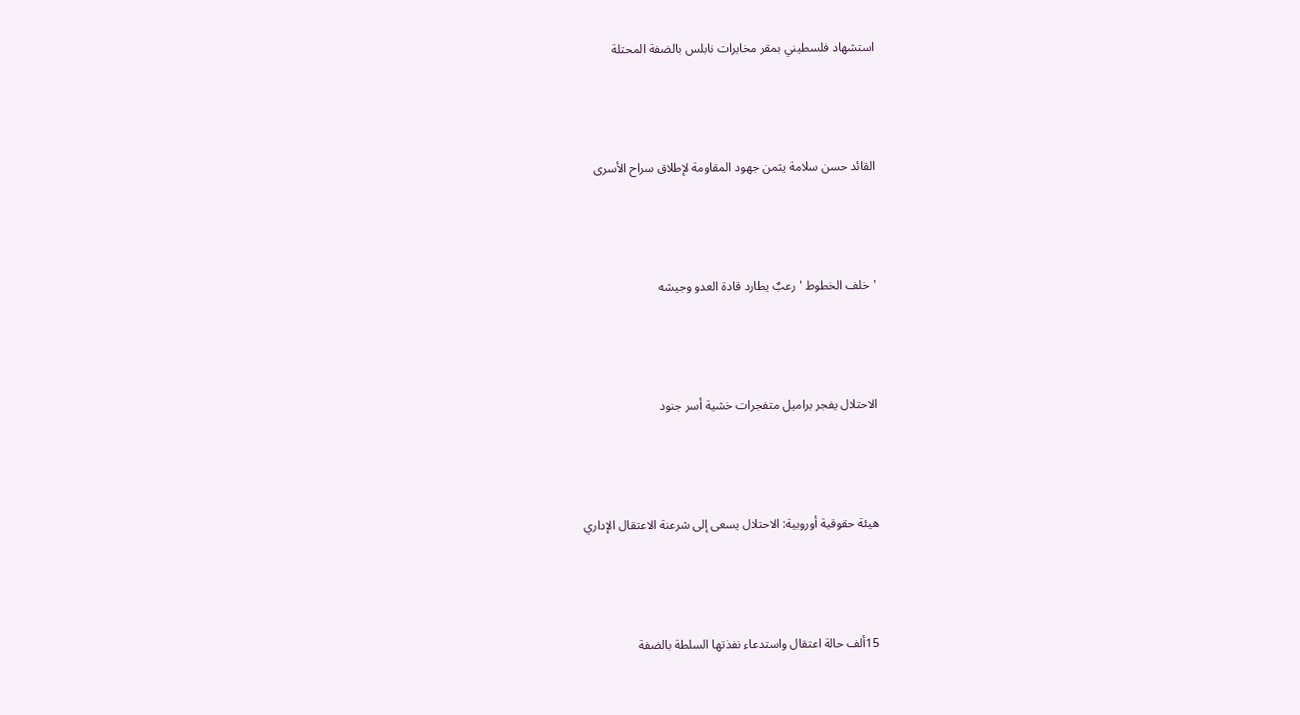استشهاد فلسطيني بمقر مخابرات نابلس بالضفة المحتلة



القائد حسن سلامة يثمن جهود المقاومة لإطلاق سراح الأسرى



'خلف الخطوط ' رعبٌ يطارد قادة العدو وجيشه



الاحتلال يفجر براميل متفجرات خشية أسر جنود



هيئة حقوقية أوروبية: الاحتلال يسعى إلى شرعنة الاعتقال الإداري



15ألف حالة اعتقال واستدعاء نفذتها السلطة بالضفة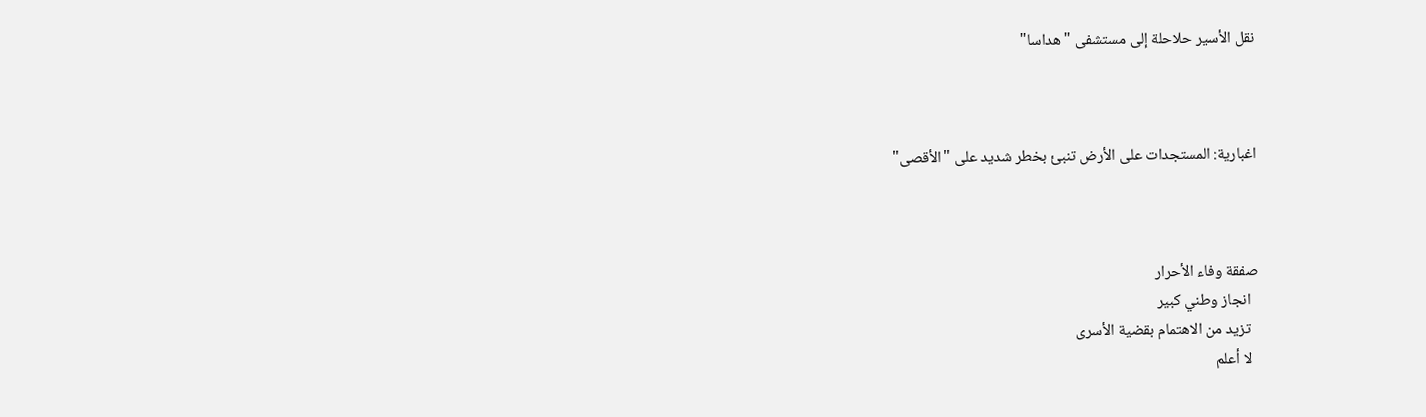نقل الأسير حلاحلة إلى مستشفى "هداسا"



اغبارية: المستجدات على الأرض تنبئ بخطر شديد على "الأقصى"



صفقة وفاء الأحرار
  انجاز وطني كبير
  تزيد من الاهتمام بقضية الأسرى
  لا أعلم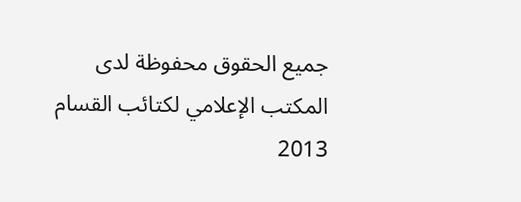جميع الحقوق محفوظة لدى المكتب الإعلامي لكتائب القسام 2013